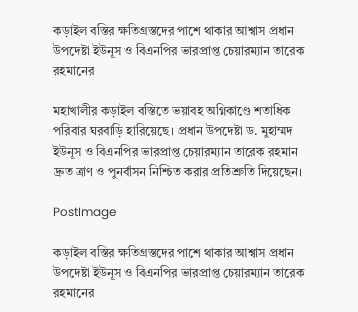কড়াইল বস্তির ক্ষতিগ্রস্তদের পাশে থাকার আশ্বাস প্রধান উপদেষ্টা ইউনূস ও বিএনপির ভারপ্রাপ্ত চেয়ারম্যান তারেক রহমানের

মহাখালীর কড়াইল বস্তিতে ভয়াবহ অগ্নিকাণ্ডে শতাধিক পরিবার ঘরবাড়ি হারিয়েছে। প্রধান উপদেষ্টা ড. মুহাম্মদ ইউনূস ও বিএনপির ভারপ্রাপ্ত চেয়ারম্যান তারেক রহমান দ্রুত ত্রাণ ও পুনর্বাসন নিশ্চিত করার প্রতিশ্রুতি দিয়েছেন।

PostImage

কড়াইল বস্তির ক্ষতিগ্রস্তদের পাশে থাকার আশ্বাস প্রধান উপদেষ্টা ইউনূস ও বিএনপির ভারপ্রাপ্ত চেয়ারম্যান তারেক রহমানের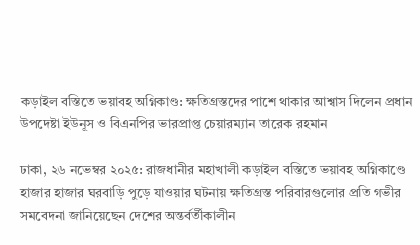কড়াইল বস্তিতে ভয়াবহ অগ্নিকাণ্ড: ক্ষতিগ্রস্তদের পাশে থাকার আশ্বাস দিলেন প্রধান উপদেষ্টা ইউনূস ও বিএনপির ভারপ্রাপ্ত চেয়ারম্যান তারেক রহমান

ঢাকা, ২৬ নভেম্বর ২০২৫: রাজধানীর মহাখালী কড়াইল বস্তিতে ভয়াবহ অগ্নিকাণ্ডে হাজার হাজার ঘরবাড়ি পুড়ে যাওয়ার ঘটনায় ক্ষতিগ্রস্ত পরিবারগুলোর প্রতি গভীর সমবেদনা জানিয়েছেন দেশের অন্তর্বর্তীকালীন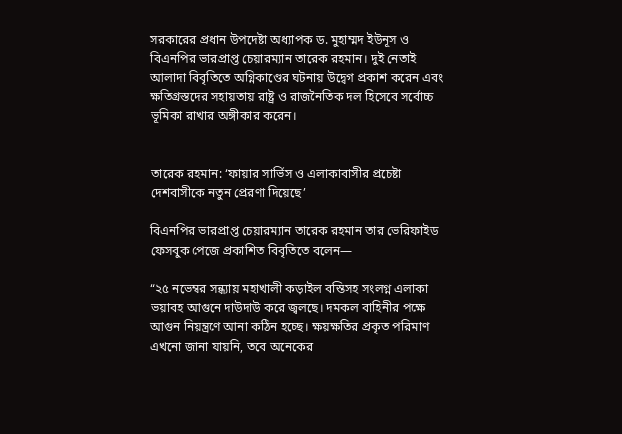সরকারের প্রধান উপদেষ্টা অধ্যাপক ড. মুহাম্মদ ইউনূস ও বিএনপির ভারপ্রাপ্ত চেয়ারম্যান তারেক রহমান। দুই নেতাই আলাদা বিবৃতিতে অগ্নিকাণ্ডের ঘটনায় উদ্বেগ প্রকাশ করেন এবং ক্ষতিগ্রস্তদের সহায়তায় রাষ্ট্র ও রাজনৈতিক দল হিসেবে সর্বোচ্চ ভূমিকা রাখার অঙ্গীকার করেন।


তারেক রহমান: ‘ফায়ার সার্ভিস ও এলাকাবাসীর প্রচেষ্টা দেশবাসীকে নতুন প্রেরণা দিয়েছে’

বিএনপির ভারপ্রাপ্ত চেয়ারম্যান তারেক রহমান তার ভেরিফাইড ফেসবুক পেজে প্রকাশিত বিবৃতিতে বলেন—

“২৫ নভেম্বর সন্ধ্যায় মহাখালী কড়াইল বস্তিসহ সংলগ্ন এলাকা ভয়াবহ আগুনে দাউদাউ করে জ্বলছে। দমকল বাহিনীর পক্ষে আগুন নিয়ন্ত্রণে আনা কঠিন হচ্ছে। ক্ষয়ক্ষতির প্রকৃত পরিমাণ এখনো জানা যায়নি, তবে অনেকের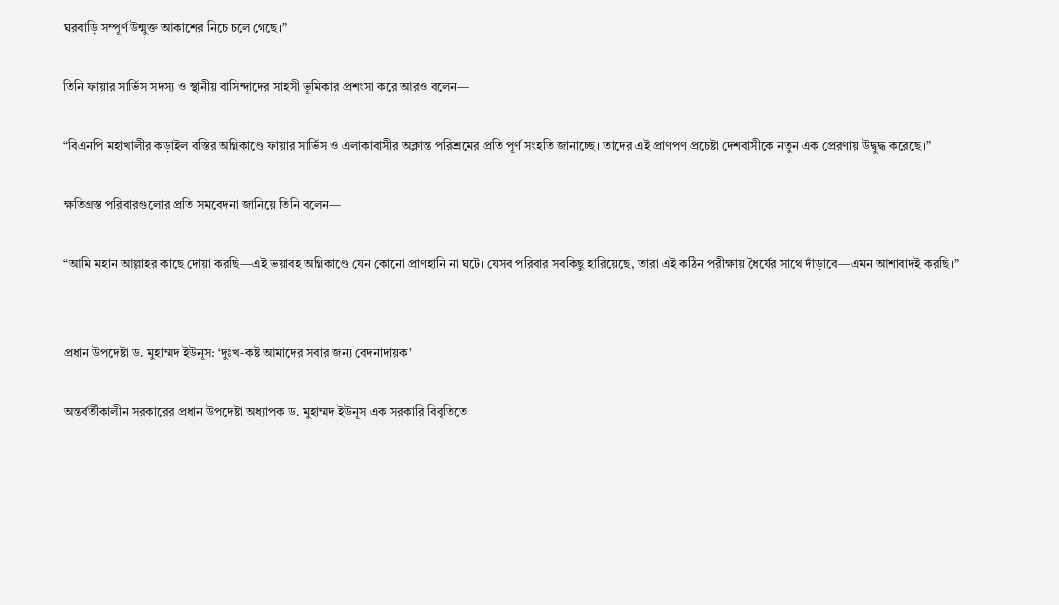ঘরবাড়ি সম্পূর্ণ উন্মুক্ত আকাশের নিচে চলে গেছে।”

তিনি ফায়ার সার্ভিস সদস্য ও স্থানীয় বাসিন্দাদের সাহসী ভূমিকার প্রশংসা করে আরও বলেন—

“বিএনপি মহাখালীর কড়াইল বস্তির অগ্নিকাণ্ডে ফায়ার সার্ভিস ও এলাকাবাসীর অক্লান্ত পরিশ্রমের প্রতি পূর্ণ সংহতি জানাচ্ছে। তাদের এই প্রাণপণ প্রচেষ্টা দেশবাসীকে নতুন এক প্রেরণায় উদ্বুদ্ধ করেছে।”

ক্ষতিগ্রস্ত পরিবারগুলোর প্রতি সমবেদনা জানিয়ে তিনি বলেন—

“আমি মহান আল্লাহর কাছে দোয়া করছি—এই ভয়াবহ অগ্নিকাণ্ডে যেন কোনো প্রাণহানি না ঘটে। যেসব পরিবার সবকিছু হারিয়েছে, তারা এই কঠিন পরীক্ষায় ধৈর্যের সাথে দাঁড়াবে—এমন আশাবাদই করছি।”


প্রধান উপদেষ্টা ড. মুহাম্মদ ইউনূস: ‘দুঃখ-কষ্ট আমাদের সবার জন্য বেদনাদায়ক’

অন্তর্বর্তীকালীন সরকারের প্রধান উপদেষ্টা অধ্যাপক ড. মুহাম্মদ ইউনূস এক সরকারি বিবৃতিতে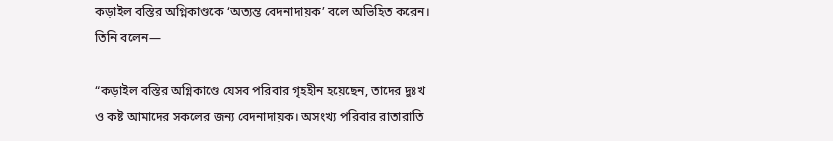কড়াইল বস্তির অগ্নিকাণ্ডকে ‘অত্যন্ত বেদনাদায়ক’ বলে অভিহিত করেন। তিনি বলেন—

“কড়াইল বস্তির অগ্নিকাণ্ডে যেসব পরিবার গৃহহীন হয়েছেন, তাদের দুঃখ ও কষ্ট আমাদের সকলের জন্য বেদনাদায়ক। অসংখ্য পরিবার রাতারাতি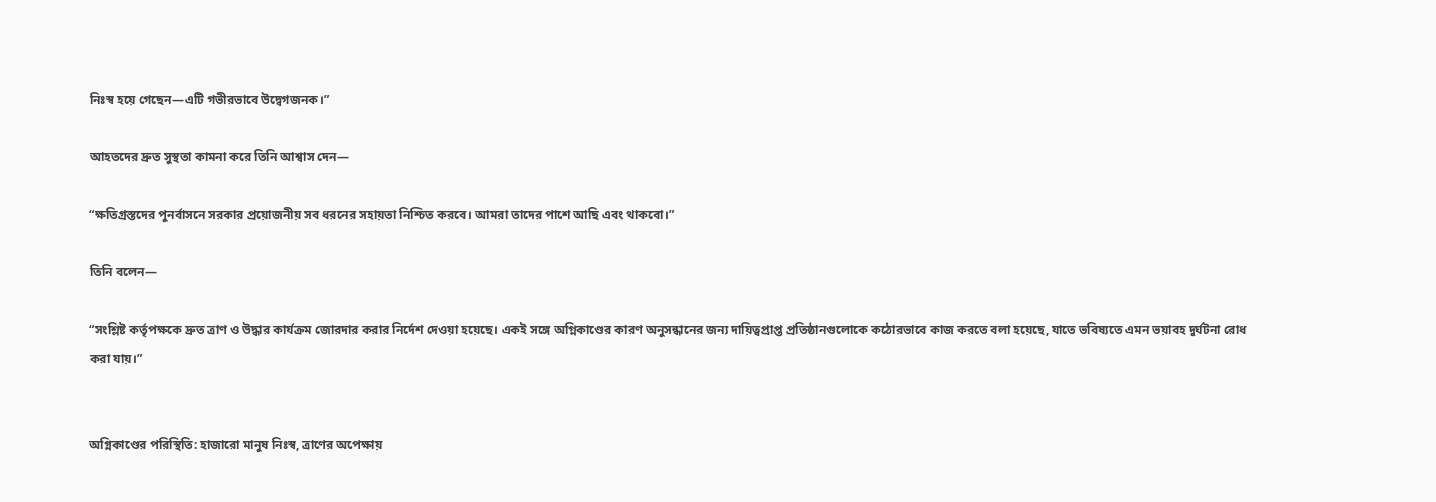নিঃস্ব হয়ে গেছেন—এটি গভীরভাবে উদ্বেগজনক।”

আহতদের দ্রুত সুস্থতা কামনা করে তিনি আশ্বাস দেন—

“ক্ষতিগ্রস্তদের পুনর্বাসনে সরকার প্রয়োজনীয় সব ধরনের সহায়তা নিশ্চিত করবে। আমরা তাদের পাশে আছি এবং থাকবো।”

তিনি বলেন—

“সংশ্লিষ্ট কর্তৃপক্ষকে দ্রুত ত্রাণ ও উদ্ধার কার্যক্রম জোরদার করার নির্দেশ দেওয়া হয়েছে। একই সঙ্গে অগ্নিকাণ্ডের কারণ অনুসন্ধানের জন্য দায়িত্বপ্রাপ্ত প্রতিষ্ঠানগুলোকে কঠোরভাবে কাজ করতে বলা হয়েছে, যাতে ভবিষ্যতে এমন ভয়াবহ দুর্ঘটনা রোধ করা যায়।”


অগ্নিকাণ্ডের পরিস্থিতি: হাজারো মানুষ নিঃস্ব, ত্রাণের অপেক্ষায়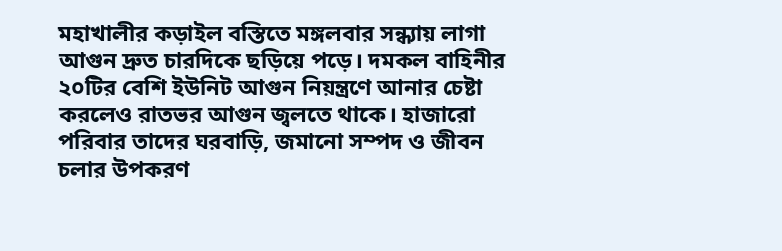মহাখালীর কড়াইল বস্তিতে মঙ্গলবার সন্ধ্যায় লাগা আগুন দ্রুত চারদিকে ছড়িয়ে পড়ে। দমকল বাহিনীর ২০টির বেশি ইউনিট আগুন নিয়ন্ত্রণে আনার চেষ্টা করলেও রাতভর আগুন জ্বলতে থাকে। হাজারো পরিবার তাদের ঘরবাড়ি, জমানো সম্পদ ও জীবন চলার উপকরণ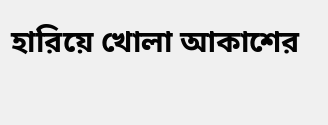হারিয়ে খোলা আকাশের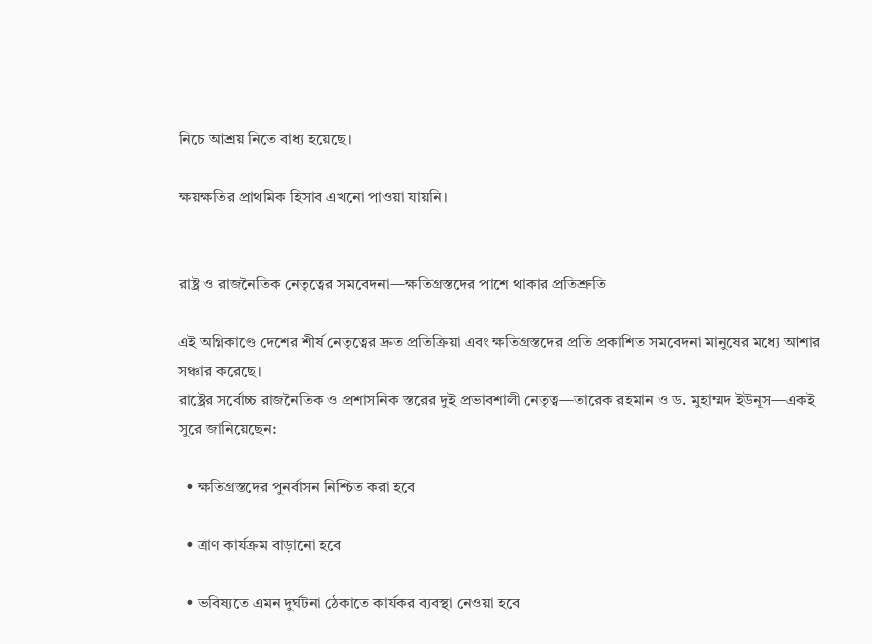নিচে আশ্রয় নিতে বাধ্য হয়েছে।

ক্ষয়ক্ষতির প্রাথমিক হিসাব এখনো পাওয়া যায়নি।


রাষ্ট্র ও রাজনৈতিক নেতৃত্বের সমবেদনা—ক্ষতিগ্রস্তদের পাশে থাকার প্রতিশ্রুতি

এই অগ্নিকাণ্ডে দেশের শীর্ষ নেতৃত্বের দ্রুত প্রতিক্রিয়া এবং ক্ষতিগ্রস্তদের প্রতি প্রকাশিত সমবেদনা মানুষের মধ্যে আশার সঞ্চার করেছে।
রাষ্ট্রের সর্বোচ্চ রাজনৈতিক ও প্রশাসনিক স্তরের দুই প্রভাবশালী নেতৃত্ব—তারেক রহমান ও ড. মুহাম্মদ ইউনূস—একই সুরে জানিয়েছেন:

  • ক্ষতিগ্রস্তদের পুনর্বাসন নিশ্চিত করা হবে

  • ত্রাণ কার্যক্রম বাড়ানো হবে

  • ভবিষ্যতে এমন দুর্ঘটনা ঠেকাতে কার্যকর ব্যবস্থা নেওয়া হবে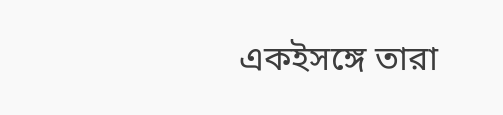একইসঙ্গে তারা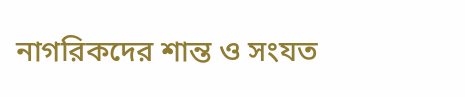নাগরিকদের শান্ত ও সংযত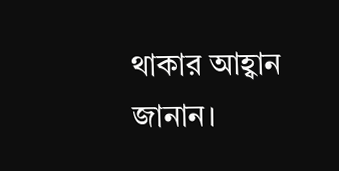থাকার আহ্বান জানান।